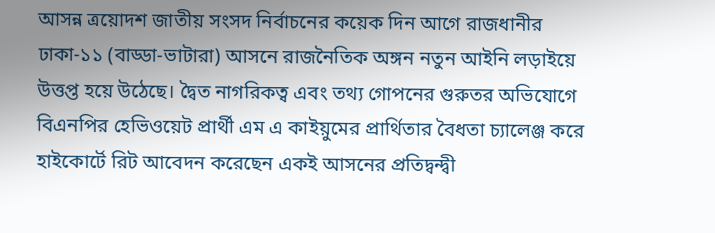আসন্ন ত্রয়োদশ জাতীয় সংসদ নির্বাচনের কয়েক দিন আগে রাজধানীর ঢাকা-১১ (বাড্ডা-ভাটারা) আসনে রাজনৈতিক অঙ্গন নতুন আইনি লড়াইয়ে উত্তপ্ত হয়ে উঠেছে। দ্বৈত নাগরিকত্ব এবং তথ্য গোপনের গুরুতর অভিযোগে বিএনপির হেভিওয়েট প্রার্থী এম এ কাইয়ুমের প্রার্থিতার বৈধতা চ্যালেঞ্জ করে হাইকোর্টে রিট আবেদন করেছেন একই আসনের প্রতিদ্বন্দ্বী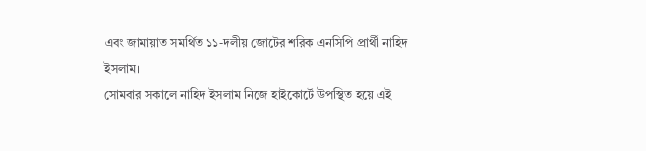এবং জামায়াত সমর্থিত ১১-দলীয় জোটের শরিক এনসিপি প্রার্থী নাহিদ ইসলাম।
সোমবার সকালে নাহিদ ইসলাম নিজে হাইকোর্টে উপস্থিত হয়ে এই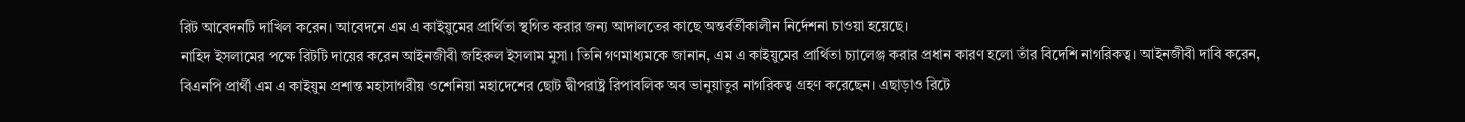রিট আবেদনটি দাখিল করেন। আবেদনে এম এ কাইয়ুমের প্রার্থিতা স্থগিত করার জন্য আদালতের কাছে অন্তর্বর্তীকালীন নির্দেশনা চাওয়া হয়েছে।
নাহিদ ইসলামের পক্ষে রিটটি দায়ের করেন আইনজীবী জহিরুল ইসলাম মুসা। তিনি গণমাধ্যমকে জানান, এম এ কাইয়ুমের প্রার্থিতা চ্যালেঞ্জ করার প্রধান কারণ হলো তাঁর বিদেশি নাগরিকত্ব। আইনজীবী দাবি করেন, বিএনপি প্রার্থী এম এ কাইয়ুম প্রশান্ত মহাসাগরীয় ওশেনিয়া মহাদেশের ছোট দ্বীপরাষ্ট্র রিপাবলিক অব ভানুয়াতুর নাগরিকত্ব গ্রহণ করেছেন। এছাড়াও রিটে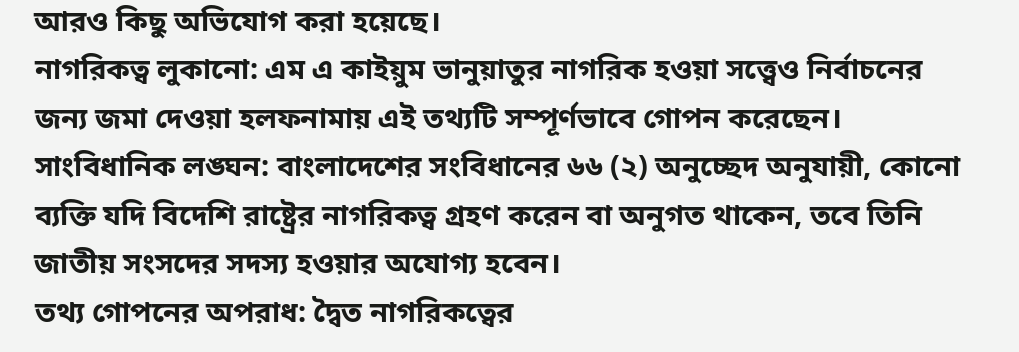আরও কিছু অভিযোগ করা হয়েছে।
নাগরিকত্ব লুকানো: এম এ কাইয়ুম ভানুয়াতুর নাগরিক হওয়া সত্ত্বেও নির্বাচনের জন্য জমা দেওয়া হলফনামায় এই তথ্যটি সম্পূর্ণভাবে গোপন করেছেন।
সাংবিধানিক লঙ্ঘন: বাংলাদেশের সংবিধানের ৬৬ (২) অনুচ্ছেদ অনুযায়ী, কোনো ব্যক্তি যদি বিদেশি রাষ্ট্রের নাগরিকত্ব গ্রহণ করেন বা অনুগত থাকেন, তবে তিনি জাতীয় সংসদের সদস্য হওয়ার অযোগ্য হবেন।
তথ্য গোপনের অপরাধ: দ্বৈত নাগরিকত্বের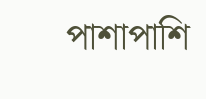পাশাপাশি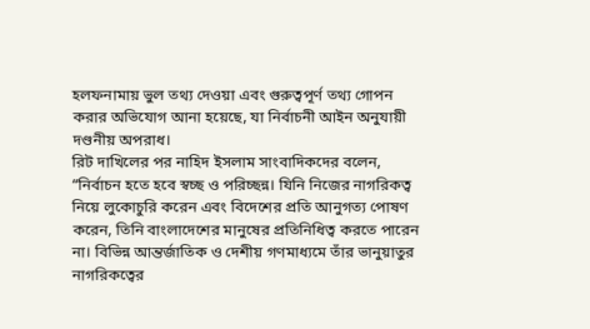হলফনামায় ভুল তথ্য দেওয়া এবং গুরুত্বপূর্ণ তথ্য গোপন করার অভিযোগ আনা হয়েছে, যা নির্বাচনী আইন অনুযায়ী দণ্ডনীয় অপরাধ।
রিট দাখিলের পর নাহিদ ইসলাম সাংবাদিকদের বলেন, “নির্বাচন হতে হবে স্বচ্ছ ও পরিচ্ছন্ন। যিনি নিজের নাগরিকত্ব নিয়ে লুকোচুরি করেন এবং বিদেশের প্রতি আনুগত্য পোষণ করেন, তিনি বাংলাদেশের মানুষের প্রতিনিধিত্ব করতে পারেন না। বিভিন্ন আন্তর্জাতিক ও দেশীয় গণমাধ্যমে তাঁর ভানুয়াতুর নাগরিকত্বের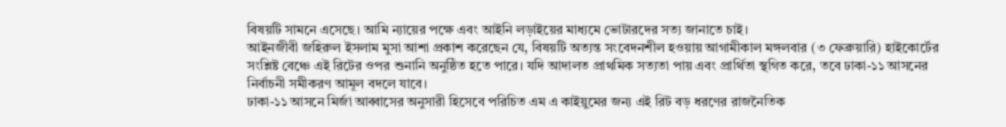বিষয়টি সামনে এসেছে। আমি ন্যায়ের পক্ষে এবং আইনি লড়াইয়ের মাধ্যমে ভোটারদের সত্য জানাতে চাই।
আইনজীবী জহিরুল ইসলাম মুসা আশা প্রকাশ করেছেন যে, বিষয়টি অত্যন্ত সংবেদনশীল হওয়ায় আগামীকাল মঙ্গলবার (৩ ফেব্রুয়ারি) হাইকোর্টের সংশ্লিষ্ট বেঞ্চে এই রিটের ওপর শুনানি অনুষ্ঠিত হতে পারে। যদি আদালত প্রাথমিক সত্যতা পায় এবং প্রার্থিতা স্থগিত করে, তবে ঢাকা-১১ আসনের নির্বাচনী সমীকরণ আমূল বদলে যাবে।
ঢাকা-১১ আসনে মির্জা আব্বাসের অনুসারী হিসেবে পরিচিত এম এ কাইয়ুমের জন্য এই রিট বড় ধরণের রাজনৈতিক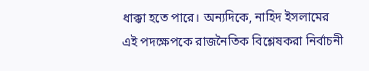ধাক্কা হতে পারে। অন্যদিকে, নাহিদ ইসলামের এই পদক্ষেপকে রাজনৈতিক বিশ্লেষকরা নির্বাচনী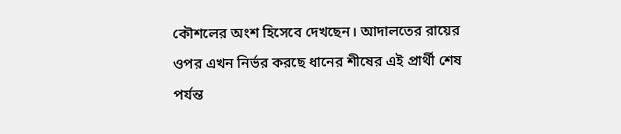কৌশলের অংশ হিসেবে দেখছেন। আদালতের রায়ের ওপর এখন নির্ভর করছে ধানের শীষের এই প্রার্থী শেষ পর্যন্ত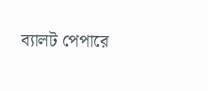ব্যালট পেপারে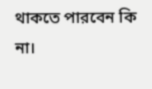থাকতে পারবেন কি না।